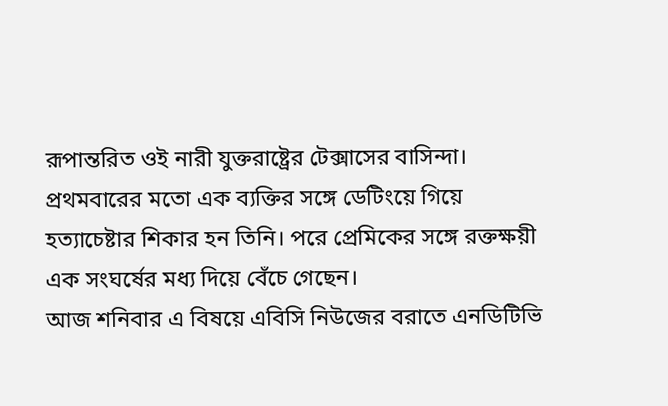রূপান্তরিত ওই নারী যুক্তরাষ্ট্রের টেক্সাসের বাসিন্দা। প্রথমবারের মতো এক ব্যক্তির সঙ্গে ডেটিংয়ে গিয়ে হত্যাচেষ্টার শিকার হন তিনি। পরে প্রেমিকের সঙ্গে রক্তক্ষয়ী এক সংঘর্ষের মধ্য দিয়ে বেঁচে গেছেন।
আজ শনিবার এ বিষয়ে এবিসি নিউজের বরাতে এনডিটিভি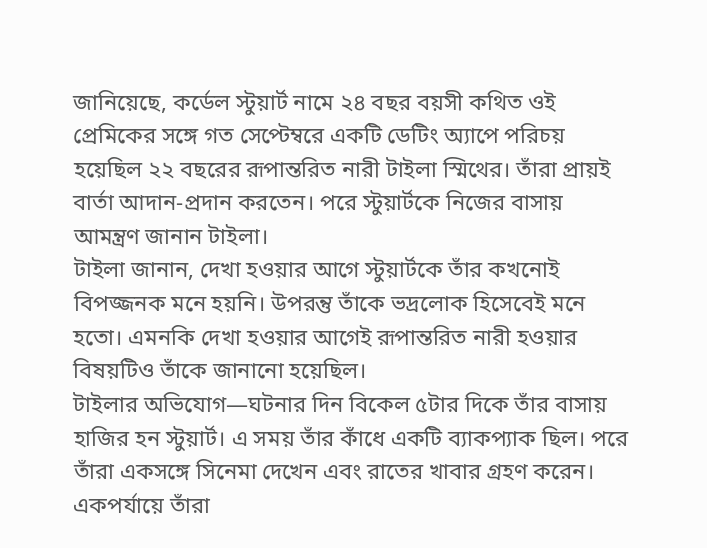জানিয়েছে, কর্ডেল স্টুয়ার্ট নামে ২৪ বছর বয়সী কথিত ওই প্রেমিকের সঙ্গে গত সেপ্টেম্বরে একটি ডেটিং অ্যাপে পরিচয় হয়েছিল ২২ বছরের রূপান্তরিত নারী টাইলা স্মিথের। তাঁরা প্রায়ই বার্তা আদান-প্রদান করতেন। পরে স্টুয়ার্টকে নিজের বাসায় আমন্ত্রণ জানান টাইলা।
টাইলা জানান, দেখা হওয়ার আগে স্টুয়ার্টকে তাঁর কখনোই বিপজ্জনক মনে হয়নি। উপরন্তু তাঁকে ভদ্রলোক হিসেবেই মনে হতো। এমনকি দেখা হওয়ার আগেই রূপান্তরিত নারী হওয়ার বিষয়টিও তাঁকে জানানো হয়েছিল।
টাইলার অভিযোগ—ঘটনার দিন বিকেল ৫টার দিকে তাঁর বাসায় হাজির হন স্টুয়ার্ট। এ সময় তাঁর কাঁধে একটি ব্যাকপ্যাক ছিল। পরে তাঁরা একসঙ্গে সিনেমা দেখেন এবং রাতের খাবার গ্রহণ করেন। একপর্যায়ে তাঁরা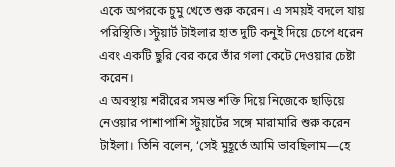একে অপরকে চুমু খেতে শুরু করেন। এ সময়ই বদলে যায় পরিস্থিতি। স্টুয়ার্ট টাইলার হাত দুটি কনুই দিয়ে চেপে ধরেন এবং একটি ছুরি বের করে তাঁর গলা কেটে দেওয়ার চেষ্টা করেন।
এ অবস্থায় শরীরের সমস্ত শক্তি দিয়ে নিজেকে ছাড়িয়ে নেওয়ার পাশাপাশি স্টুয়ার্টের সঙ্গে মারামারি শুরু করেন টাইলা। তিনি বলেন, ‘সেই মুহূর্তে আমি ভাবছিলাম—হে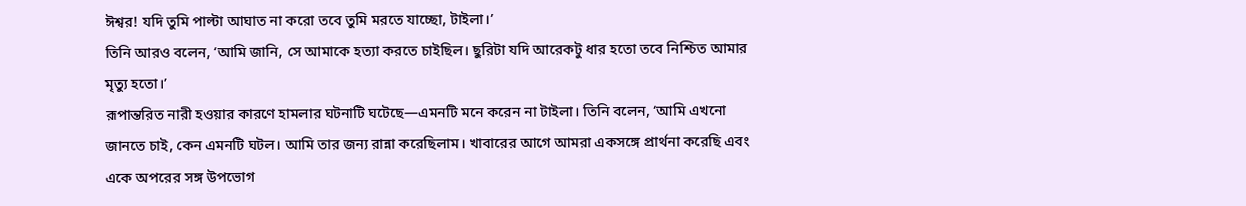ঈশ্বর! যদি তুমি পাল্টা আঘাত না করো তবে তুমি মরতে যাচ্ছো, টাইলা।’
তিনি আরও বলেন, ‘আমি জানি, সে আমাকে হত্যা করতে চাইছিল। ছুরিটা যদি আরেকটু ধার হতো তবে নিশ্চিত আমার মৃত্যু হতো।’
রূপান্তরিত নারী হওয়ার কারণে হামলার ঘটনাটি ঘটেছে—এমনটি মনে করেন না টাইলা। তিনি বলেন, ‘আমি এখনো জানতে চাই, কেন এমনটি ঘটল। আমি তার জন্য রান্না করেছিলাম। খাবারের আগে আমরা একসঙ্গে প্রার্থনা করেছি এবং একে অপরের সঙ্গ উপভোগ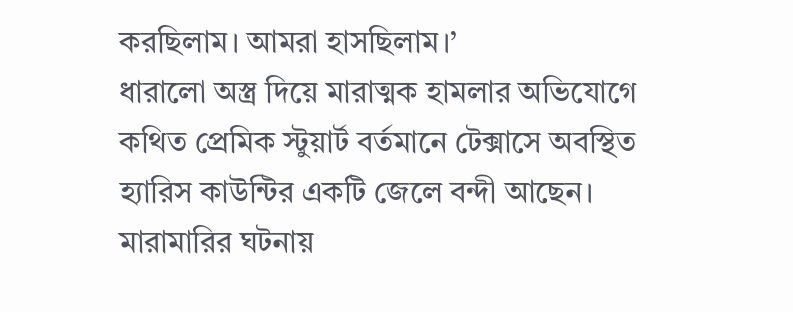করছিলাম। আমরা হাসছিলাম।’
ধারালো অস্ত্র দিয়ে মারাত্মক হামলার অভিযোগে কথিত প্রেমিক স্টুয়ার্ট বর্তমানে টেক্সাসে অবস্থিত হ্যারিস কাউন্টির একটি জেলে বন্দী আছেন। মারামারির ঘটনায়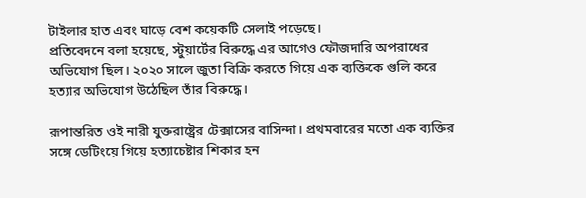টাইলার হাত এবং ঘাড়ে বেশ কয়েকটি সেলাই পড়েছে।
প্রতিবেদনে বলা হয়েছে, স্টুয়ার্টের বিরুদ্ধে এর আগেও ফৌজদারি অপরাধের অভিযোগ ছিল। ২০২০ সালে জুতা বিক্রি করতে গিয়ে এক ব্যক্তিকে গুলি করে হত্যার অভিযোগ উঠেছিল তাঁর বিরুদ্ধে।

রূপান্তরিত ওই নারী যুক্তরাষ্ট্রের টেক্সাসের বাসিন্দা। প্রথমবারের মতো এক ব্যক্তির সঙ্গে ডেটিংয়ে গিয়ে হত্যাচেষ্টার শিকার হন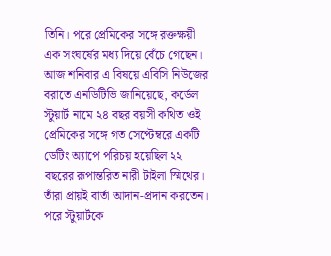তিনি। পরে প্রেমিকের সঙ্গে রক্তক্ষয়ী এক সংঘর্ষের মধ্য দিয়ে বেঁচে গেছেন।
আজ শনিবার এ বিষয়ে এবিসি নিউজের বরাতে এনডিটিভি জানিয়েছে, কর্ডেল স্টুয়ার্ট নামে ২৪ বছর বয়সী কথিত ওই প্রেমিকের সঙ্গে গত সেপ্টেম্বরে একটি ডেটিং অ্যাপে পরিচয় হয়েছিল ২২ বছরের রূপান্তরিত নারী টাইলা স্মিথের। তাঁরা প্রায়ই বার্তা আদান-প্রদান করতেন। পরে স্টুয়ার্টকে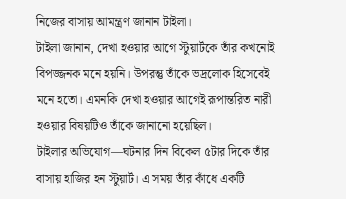নিজের বাসায় আমন্ত্রণ জানান টাইলা।
টাইলা জানান, দেখা হওয়ার আগে স্টুয়ার্টকে তাঁর কখনোই বিপজ্জনক মনে হয়নি। উপরন্তু তাঁকে ভদ্রলোক হিসেবেই মনে হতো। এমনকি দেখা হওয়ার আগেই রূপান্তরিত নারী হওয়ার বিষয়টিও তাঁকে জানানো হয়েছিল।
টাইলার অভিযোগ—ঘটনার দিন বিকেল ৫টার দিকে তাঁর বাসায় হাজির হন স্টুয়ার্ট। এ সময় তাঁর কাঁধে একটি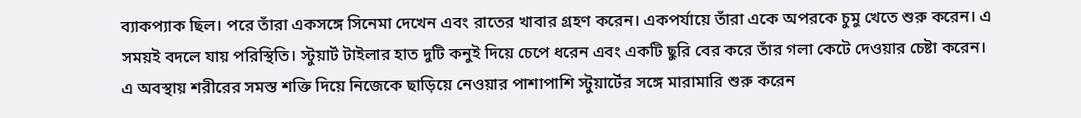ব্যাকপ্যাক ছিল। পরে তাঁরা একসঙ্গে সিনেমা দেখেন এবং রাতের খাবার গ্রহণ করেন। একপর্যায়ে তাঁরা একে অপরকে চুমু খেতে শুরু করেন। এ সময়ই বদলে যায় পরিস্থিতি। স্টুয়ার্ট টাইলার হাত দুটি কনুই দিয়ে চেপে ধরেন এবং একটি ছুরি বের করে তাঁর গলা কেটে দেওয়ার চেষ্টা করেন।
এ অবস্থায় শরীরের সমস্ত শক্তি দিয়ে নিজেকে ছাড়িয়ে নেওয়ার পাশাপাশি স্টুয়ার্টের সঙ্গে মারামারি শুরু করেন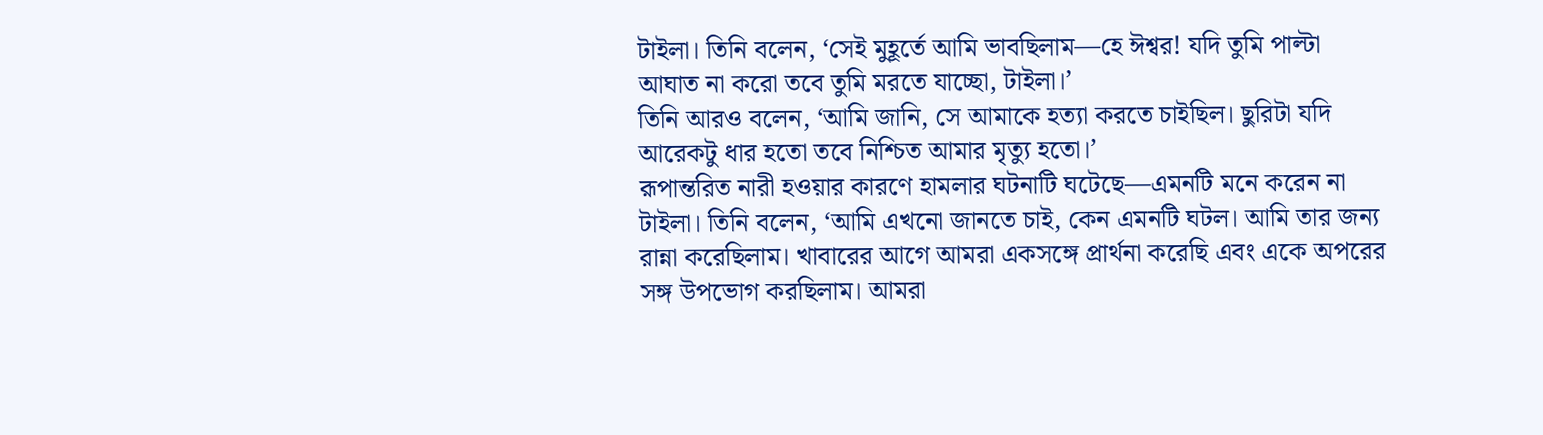টাইলা। তিনি বলেন, ‘সেই মুহূর্তে আমি ভাবছিলাম—হে ঈশ্বর! যদি তুমি পাল্টা আঘাত না করো তবে তুমি মরতে যাচ্ছো, টাইলা।’
তিনি আরও বলেন, ‘আমি জানি, সে আমাকে হত্যা করতে চাইছিল। ছুরিটা যদি আরেকটু ধার হতো তবে নিশ্চিত আমার মৃত্যু হতো।’
রূপান্তরিত নারী হওয়ার কারণে হামলার ঘটনাটি ঘটেছে—এমনটি মনে করেন না টাইলা। তিনি বলেন, ‘আমি এখনো জানতে চাই, কেন এমনটি ঘটল। আমি তার জন্য রান্না করেছিলাম। খাবারের আগে আমরা একসঙ্গে প্রার্থনা করেছি এবং একে অপরের সঙ্গ উপভোগ করছিলাম। আমরা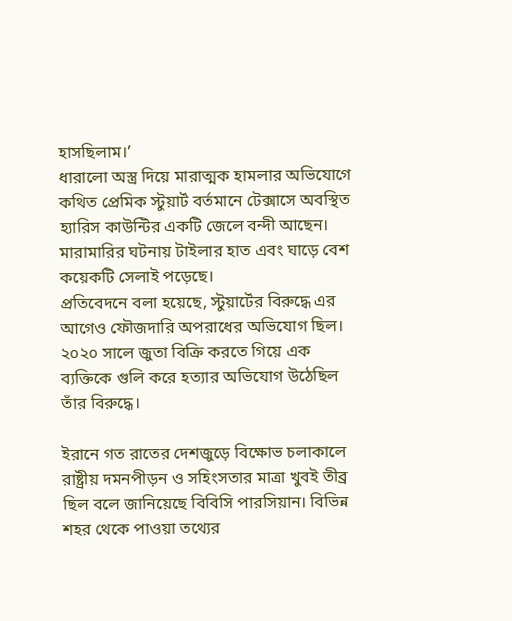হাসছিলাম।’
ধারালো অস্ত্র দিয়ে মারাত্মক হামলার অভিযোগে কথিত প্রেমিক স্টুয়ার্ট বর্তমানে টেক্সাসে অবস্থিত হ্যারিস কাউন্টির একটি জেলে বন্দী আছেন। মারামারির ঘটনায় টাইলার হাত এবং ঘাড়ে বেশ কয়েকটি সেলাই পড়েছে।
প্রতিবেদনে বলা হয়েছে, স্টুয়ার্টের বিরুদ্ধে এর আগেও ফৌজদারি অপরাধের অভিযোগ ছিল। ২০২০ সালে জুতা বিক্রি করতে গিয়ে এক ব্যক্তিকে গুলি করে হত্যার অভিযোগ উঠেছিল তাঁর বিরুদ্ধে।

ইরানে গত রাতের দেশজুড়ে বিক্ষোভ চলাকালে রাষ্ট্রীয় দমনপীড়ন ও সহিংসতার মাত্রা খুবই তীব্র ছিল বলে জানিয়েছে বিবিসি পারসিয়ান। বিভিন্ন শহর থেকে পাওয়া তথ্যের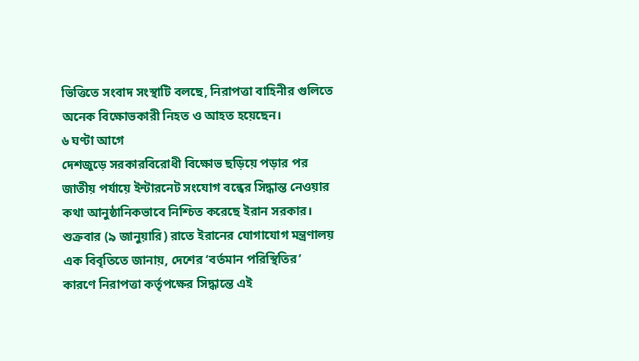ভিত্তিতে সংবাদ সংস্থাটি বলছে, নিরাপত্তা বাহিনীর গুলিতে অনেক বিক্ষোভকারী নিহত ও আহত হয়েছেন।
৬ ঘণ্টা আগে
দেশজুড়ে সরকারবিরোধী বিক্ষোভ ছড়িয়ে পড়ার পর জাতীয় পর্যায়ে ইন্টারনেট সংযোগ বন্ধের সিদ্ধান্ত নেওয়ার কথা আনুষ্ঠানিকভাবে নিশ্চিত করেছে ইরান সরকার। শুক্রবার (৯ জানুয়ারি) রাতে ইরানের যোগাযোগ মন্ত্রণালয় এক বিবৃতিতে জানায়, দেশের ‘বর্তমান পরিস্থিতির’ কারণে নিরাপত্তা কর্তৃপক্ষের সিদ্ধান্তে এই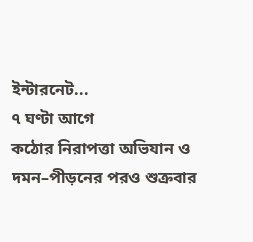ইন্টারনেট...
৭ ঘণ্টা আগে
কঠোর নিরাপত্তা অভিযান ও দমন–পীড়নের পরও শুক্রবার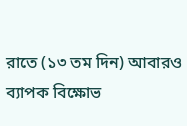রাতে (১৩ তম দিন) আবারও ব্যাপক বিক্ষোভ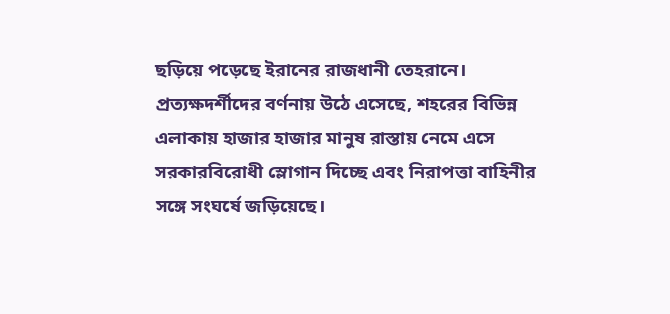ছড়িয়ে পড়েছে ইরানের রাজধানী তেহরানে। প্রত্যক্ষদর্শীদের বর্ণনায় উঠে এসেছে, শহরের বিভিন্ন এলাকায় হাজার হাজার মানুষ রাস্তায় নেমে এসে সরকারবিরোধী স্লোগান দিচ্ছে এবং নিরাপত্তা বাহিনীর সঙ্গে সংঘর্ষে জড়িয়েছে।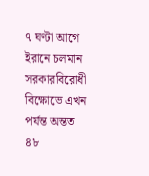৭ ঘণ্টা আগে
ইরানে চলমান সরকারবিরোধী বিক্ষোভে এখন পর্যন্ত অন্তত ৪৮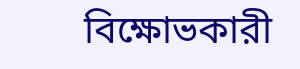বিক্ষোভকারী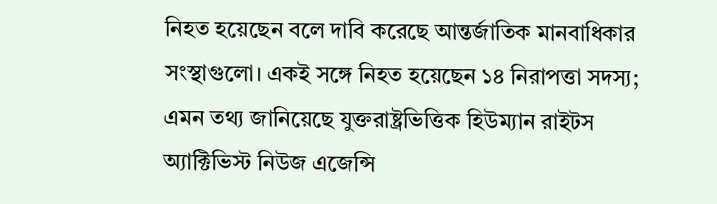নিহত হয়েছেন বলে দাবি করেছে আন্তর্জাতিক মানবাধিকার সংস্থাগুলো। একই সঙ্গে নিহত হয়েছেন ১৪ নিরাপত্তা সদস্য; এমন তথ্য জানিয়েছে যুক্তরাষ্ট্রভিত্তিক হিউম্যান রাইটস অ্যাক্টিভিস্ট নিউজ এজেন্সি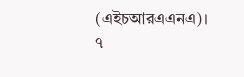(এইচআরএএনএ)।
৭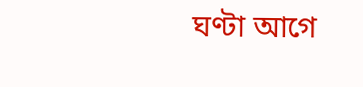ঘণ্টা আগে